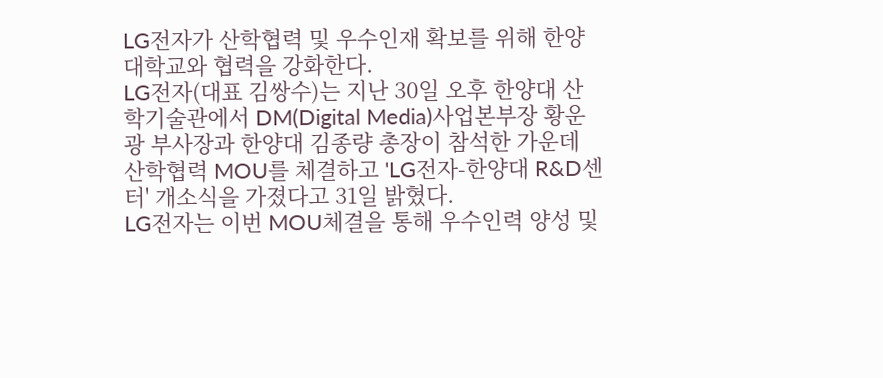LG전자가 산학협력 및 우수인재 확보를 위해 한양대학교와 협력을 강화한다.
LG전자(대표 김쌍수)는 지난 30일 오후 한양대 산학기술관에서 DM(Digital Media)사업본부장 황운광 부사장과 한양대 김종량 총장이 참석한 가운데 산학협력 MOU를 체결하고 'LG전자-한양대 R&D센터' 개소식을 가졌다고 31일 밝혔다.
LG전자는 이번 MOU체결을 통해 우수인력 양성 및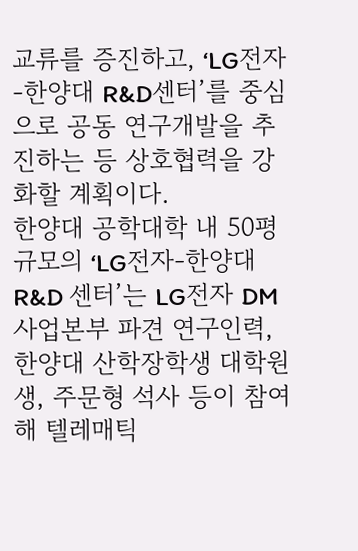교류를 증진하고, ‘LG전자-한양대 R&D센터’를 중심으로 공동 연구개발을 추진하는 등 상호협력을 강화할 계획이다.
한양대 공학대학 내 50평 규모의 ‘LG전자-한양대 R&D 센터’는 LG전자 DM사업본부 파견 연구인력, 한양대 산학장학생 대학원생, 주문형 석사 등이 참여해 텔레매틱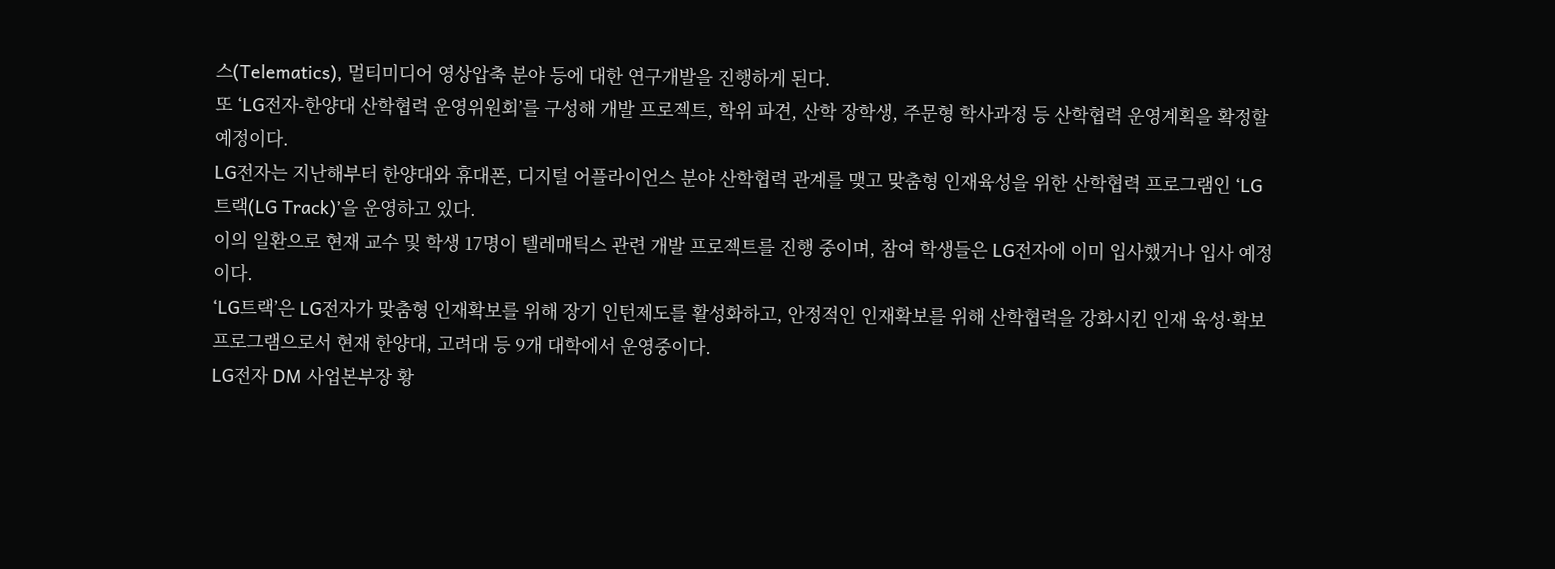스(Telematics), 멀티미디어 영상압축 분야 등에 대한 연구개발을 진행하게 된다.
또 ‘LG전자-한양대 산학협력 운영위원회’를 구성해 개발 프로젝트, 학위 파견, 산학 장학생, 주문형 학사과정 등 산학협력 운영계획을 확정할 예정이다.
LG전자는 지난해부터 한양대와 휴대폰, 디지털 어플라이언스 분야 산학협력 관계를 맺고 맞춤형 인재육성을 위한 산학협력 프로그램인 ‘LG트랙(LG Track)’을 운영하고 있다.
이의 일환으로 현재 교수 및 학생 17명이 텔레매틱스 관련 개발 프로젝트를 진행 중이며, 참여 학생들은 LG전자에 이미 입사했거나 입사 예정이다.
‘LG트랙’은 LG전자가 맞춤형 인재확보를 위해 장기 인턴제도를 활성화하고, 안정적인 인재확보를 위해 산학협력을 강화시킨 인재 육성·확보 프로그램으로서 현재 한양대, 고려대 등 9개 대학에서 운영중이다.
LG전자 DM 사업본부장 황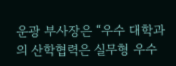운광 부사장은 “우수 대학과의 산학협력은 실무형 우수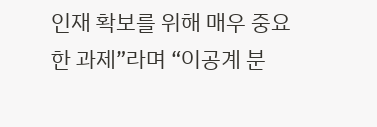인재 확보를 위해 매우 중요한 과제”라며 “이공계 분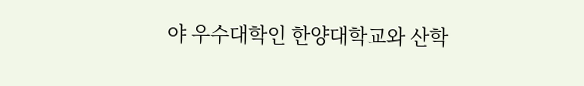야 우수대학인 한양대학교와 산학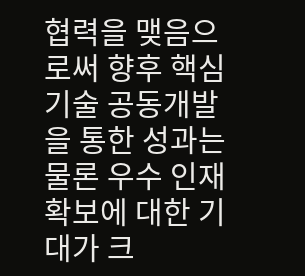협력을 맺음으로써 향후 핵심기술 공동개발을 통한 성과는 물론 우수 인재 확보에 대한 기대가 크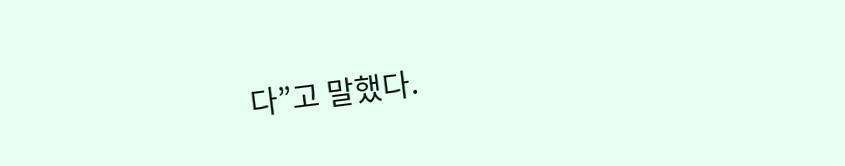다”고 말했다.